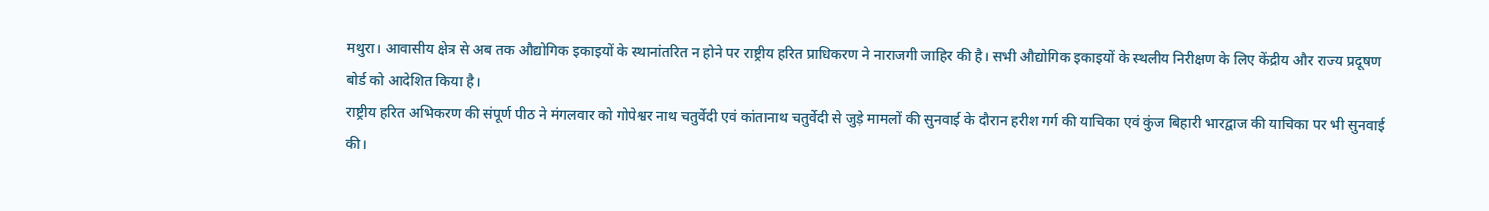मथुरा। आवासीय क्षेत्र से अब तक औद्योगिक इकाइयों के स्थानांतरित न होने पर राष्ट्रीय हरित प्राधिकरण ने नाराजगी जाहिर की है। सभी औद्योगिक इकाइयों के स्थलीय निरीक्षण के लिए केंद्रीय और राज्य प्रदूषण बोर्ड को आदेशित किया है।
राष्ट्रीय हरित अभिकरण की संपूर्ण पीठ ने मंगलवार को गोपेश्वर नाथ चतुर्वेदी एवं कांतानाथ चतुर्वेदी से जुड़े मामलों की सुनवाई के दौरान हरीश गर्ग की याचिका एवं कुंज बिहारी भारद्वाज की याचिका पर भी सुनवाई की।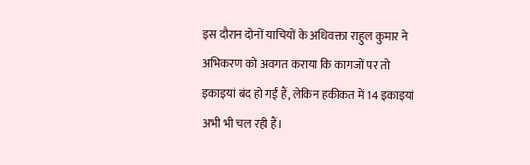इस दौरान दोनों याचियों के अधिवक्ता राहुल कुमार ने अभिकरण को अवगत कराया कि कागजों पर तो इकाइयां बंद हो गईं हैं, लेकिन हकीकत में 14 इकाइयां अभी भी चल रही हैं।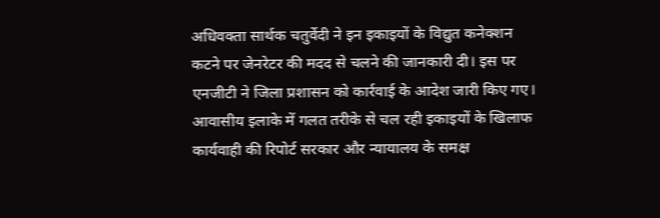अधिवक्ता सार्थक चतुर्वेदी ने इन इकाइयों के विद्युत कनेक्शन कटने पर जेनरेटर की मदद से चलने की जानकारी दी। इस पर एनजीटी ने जिला प्रशासन को कार्रवाई के आदेश जारी किए गए। आवासीय इलाके में गलत तरीके से चल रही इकाइयों के खिलाफ कार्यवाही की रिपोर्ट सरकार और न्यायालय के समक्ष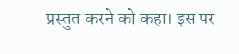प्रस्तुत करने को कहा। इस पर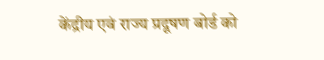केंद्रीय एवं राज्य प्रदूषण बोर्ड को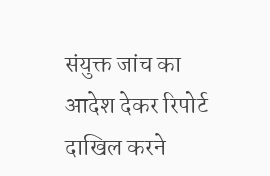संयुक्त जांच का आदेश देकर रिपोर्ट दाखिल करने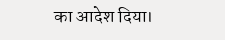का आदेश दिया।